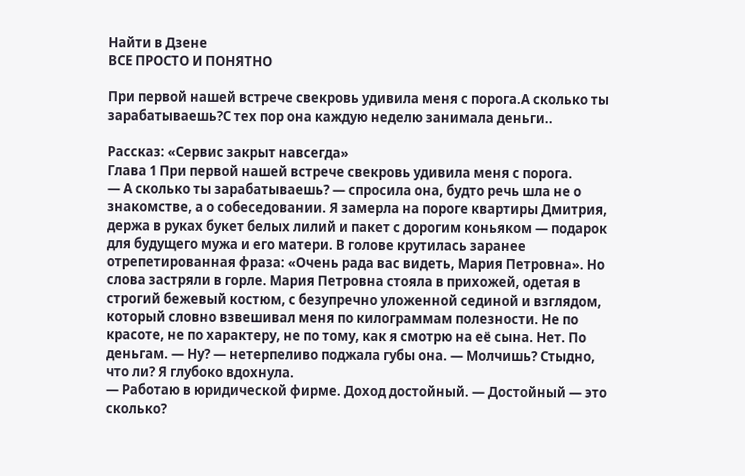Найти в Дзене
ВСЕ ПРОСТО И ПОНЯТНО

При первой нашей встрече свекровь удивила меня с порога.А сколько ты зарабатываешь?С тех пор она каждую неделю занимала деньги..

Рассказ: «Сервис закрыт навсегда»
Глава 1 При первой нашей встрече свекровь удивила меня с порога.
— А сколько ты зарабатываешь? — спросила она, будто речь шла не о знакомстве, а о собеседовании. Я замерла на пороге квартиры Дмитрия, держа в руках букет белых лилий и пакет с дорогим коньяком — подарок для будущего мужа и его матери. В голове крутилась заранее отрепетированная фраза: «Очень рада вас видеть, Мария Петровна». Но слова застряли в горле. Мария Петровна стояла в прихожей, одетая в строгий бежевый костюм, с безупречно уложенной сединой и взглядом, который словно взвешивал меня по килограммам полезности. Не по красоте, не по характеру, не по тому, как я смотрю на её сына. Нет. По деньгам. — Ну? — нетерпеливо поджала губы она. — Молчишь? Стыдно, что ли? Я глубоко вдохнула.
— Работаю в юридической фирме. Доход достойный. — Достойный — это сколько?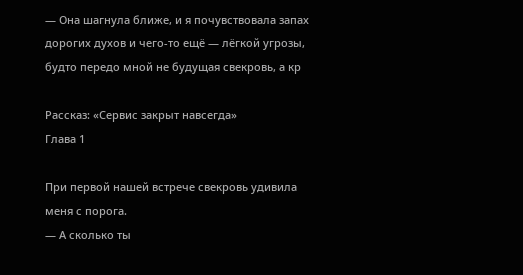— Она шагнула ближе, и я почувствовала запах дорогих духов и чего-то ещё — лёгкой угрозы, будто передо мной не будущая свекровь, а кр

Рассказ: «Сервис закрыт навсегда»
Глава 1

При первой нашей встрече свекровь удивила меня с порога.
— А сколько ты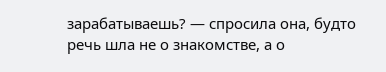зарабатываешь? — спросила она, будто речь шла не о знакомстве, а о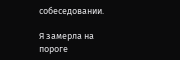собеседовании.

Я замерла на пороге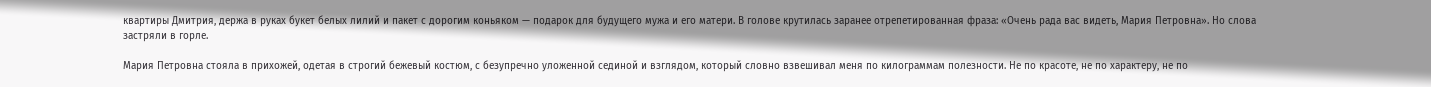квартиры Дмитрия, держа в руках букет белых лилий и пакет с дорогим коньяком — подарок для будущего мужа и его матери. В голове крутилась заранее отрепетированная фраза: «Очень рада вас видеть, Мария Петровна». Но слова застряли в горле.

Мария Петровна стояла в прихожей, одетая в строгий бежевый костюм, с безупречно уложенной сединой и взглядом, который словно взвешивал меня по килограммам полезности. Не по красоте, не по характеру, не по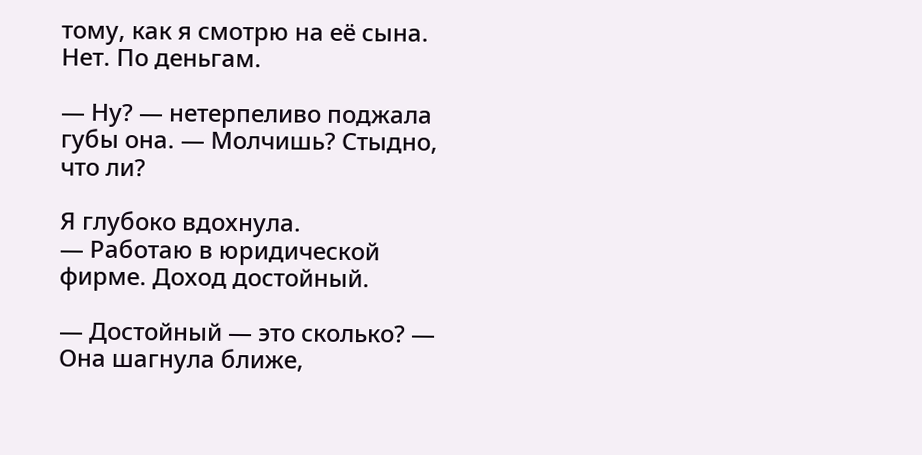тому, как я смотрю на её сына. Нет. По деньгам.

— Ну? — нетерпеливо поджала губы она. — Молчишь? Стыдно, что ли?

Я глубоко вдохнула.
— Работаю в юридической фирме. Доход достойный.

— Достойный — это сколько? — Она шагнула ближе,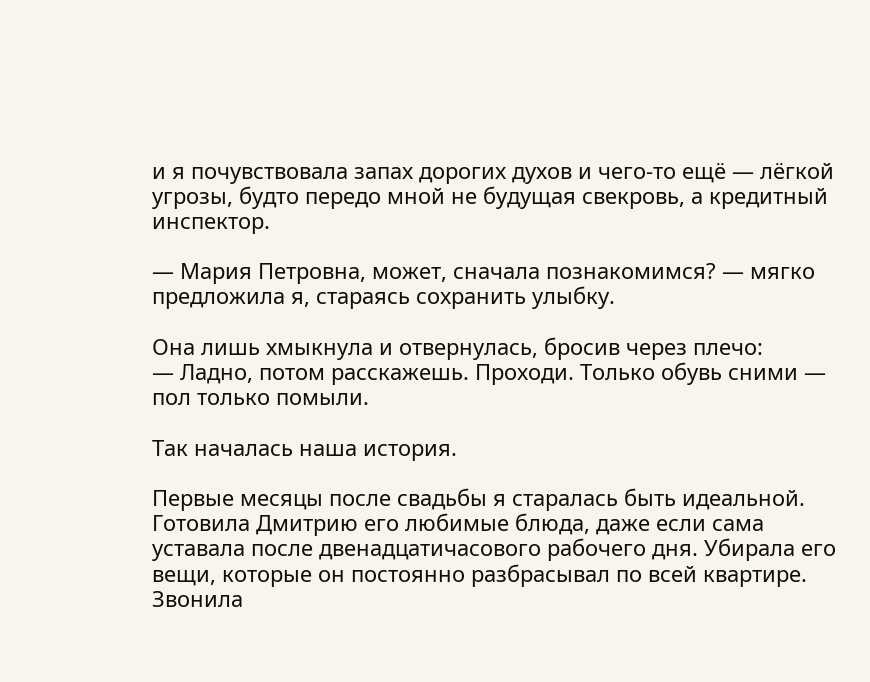и я почувствовала запах дорогих духов и чего-то ещё — лёгкой угрозы, будто передо мной не будущая свекровь, а кредитный инспектор.

— Мария Петровна, может, сначала познакомимся? — мягко предложила я, стараясь сохранить улыбку.

Она лишь хмыкнула и отвернулась, бросив через плечо:
— Ладно, потом расскажешь. Проходи. Только обувь сними — пол только помыли.

Так началась наша история.

Первые месяцы после свадьбы я старалась быть идеальной. Готовила Дмитрию его любимые блюда, даже если сама уставала после двенадцатичасового рабочего дня. Убирала его вещи, которые он постоянно разбрасывал по всей квартире. Звонила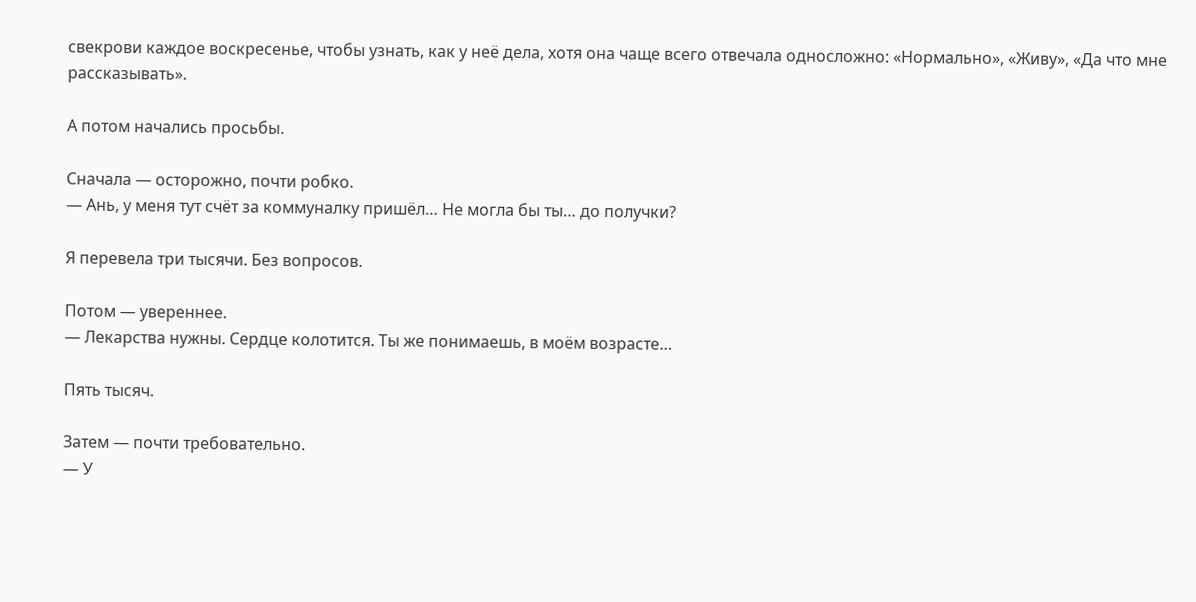свекрови каждое воскресенье, чтобы узнать, как у неё дела, хотя она чаще всего отвечала односложно: «Нормально», «Живу», «Да что мне рассказывать».

А потом начались просьбы.

Сначала — осторожно, почти робко.
— Ань, у меня тут счёт за коммуналку пришёл… Не могла бы ты… до получки?

Я перевела три тысячи. Без вопросов.

Потом — увереннее.
— Лекарства нужны. Сердце колотится. Ты же понимаешь, в моём возрасте…

Пять тысяч.

Затем — почти требовательно.
— У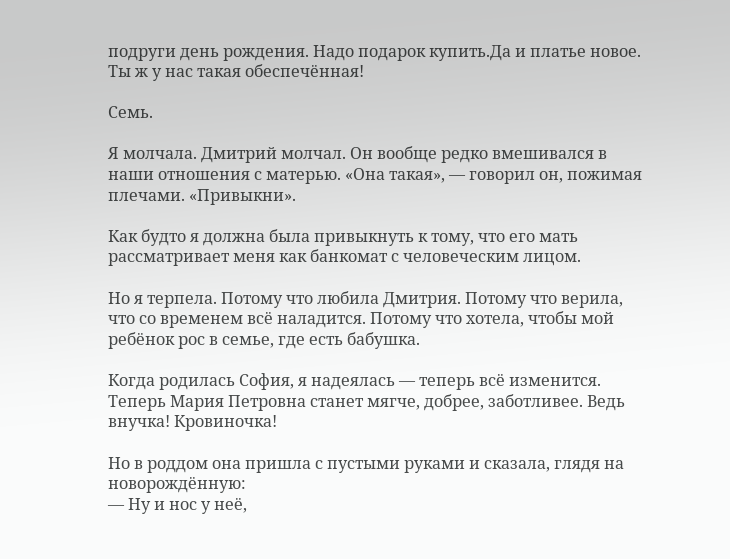подруги день рождения. Надо подарок купить.Да и платье новое. Ты ж у нас такая обеспечённая!

Семь.

Я молчала. Дмитрий молчал. Он вообще редко вмешивался в наши отношения с матерью. «Она такая», — говорил он, пожимая плечами. «Привыкни».

Как будто я должна была привыкнуть к тому, что его мать рассматривает меня как банкомат с человеческим лицом.

Но я терпела. Потому что любила Дмитрия. Потому что верила, что со временем всё наладится. Потому что хотела, чтобы мой ребёнок рос в семье, где есть бабушка.

Когда родилась София, я надеялась — теперь всё изменится. Теперь Мария Петровна станет мягче, добрее, заботливее. Ведь внучка! Кровиночка!

Но в роддом она пришла с пустыми руками и сказала, глядя на новорождённую:
— Ну и нос у неё,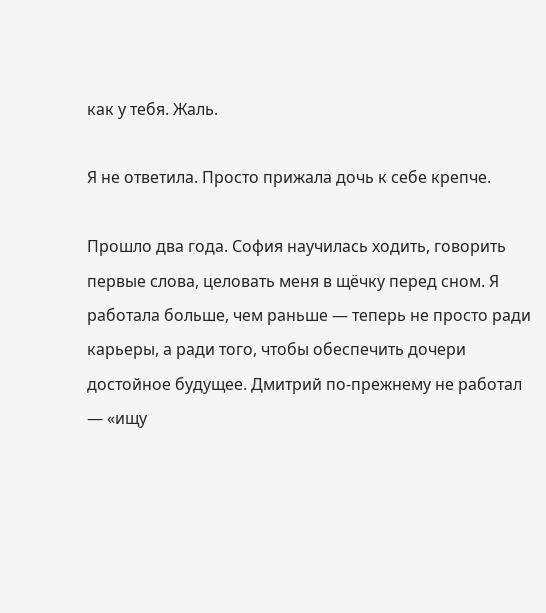как у тебя. Жаль.

Я не ответила. Просто прижала дочь к себе крепче.

Прошло два года. София научилась ходить, говорить первые слова, целовать меня в щёчку перед сном. Я работала больше, чем раньше — теперь не просто ради карьеры, а ради того, чтобы обеспечить дочери достойное будущее. Дмитрий по-прежнему не работал — «ищу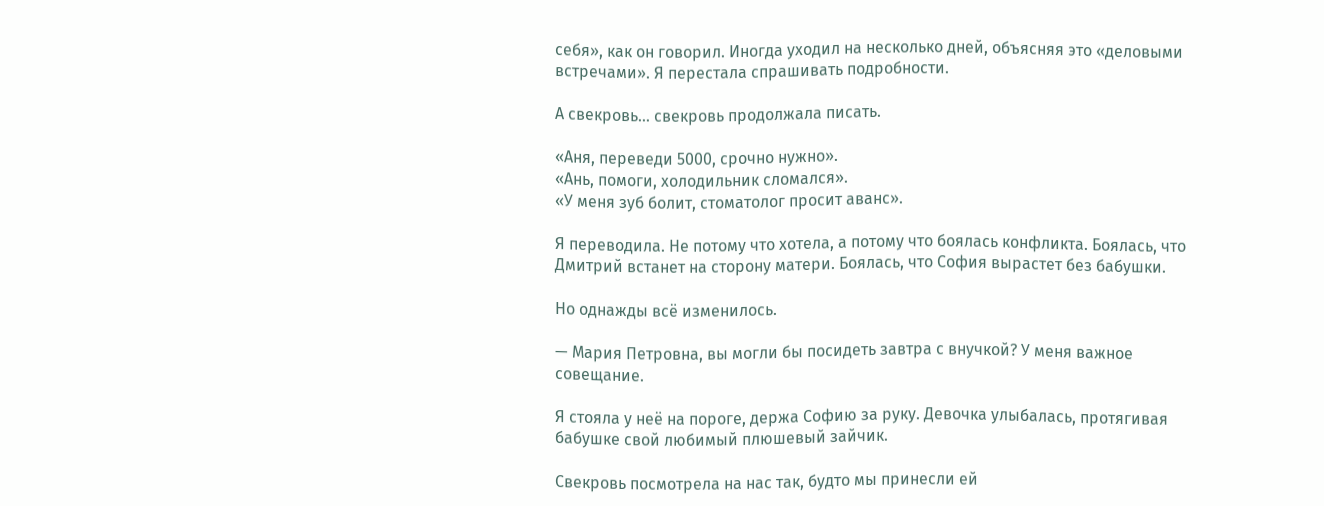себя», как он говорил. Иногда уходил на несколько дней, объясняя это «деловыми встречами». Я перестала спрашивать подробности.

А свекровь… свекровь продолжала писать.

«Аня, переведи 5000, срочно нужно».
«Ань, помоги, холодильник сломался».
«У меня зуб болит, стоматолог просит аванс».

Я переводила. Не потому что хотела, а потому что боялась конфликта. Боялась, что Дмитрий встанет на сторону матери. Боялась, что София вырастет без бабушки.

Но однажды всё изменилось.

— Мария Петровна, вы могли бы посидеть завтра с внучкой? У меня важное совещание.

Я стояла у неё на пороге, держа Софию за руку. Девочка улыбалась, протягивая бабушке свой любимый плюшевый зайчик.

Свекровь посмотрела на нас так, будто мы принесли ей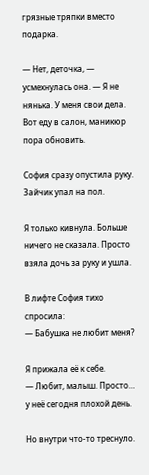грязные тряпки вместо подарка.

— Нет, деточка, — усмехнулась она. — Я не нянька. У меня свои дела. Вот еду в салон, маникюр пора обновить.

София сразу опустила руку. Зайчик упал на пол.

Я только кивнула. Больше ничего не сказала. Просто взяла дочь за руку и ушла.

В лифте София тихо спросила:
— Бабушка не любит меня?

Я прижала её к себе.
— Любит, малыш. Просто… у неё сегодня плохой день.

Но внутри что-то треснуло.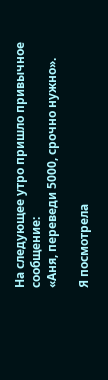На следующее утро пришло привычное сообщение:
«Аня, переведи 5000, срочно нужно».

Я посмотрела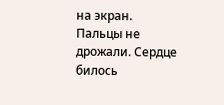на экран. Пальцы не дрожали. Сердце билось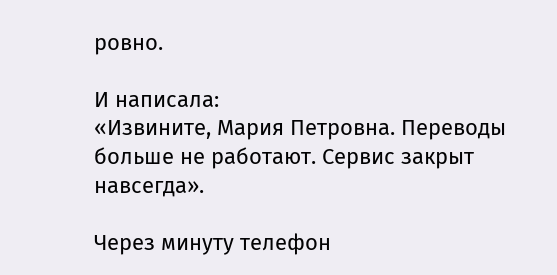ровно.

И написала:
«Извините, Мария Петровна. Переводы больше не работают. Сервис закрыт навсегда».

Через минуту телефон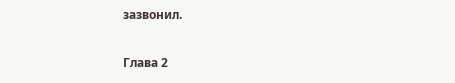зазвонил.

Глава 2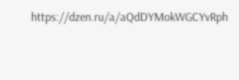https://dzen.ru/a/aQdDYMokWGCYvRph